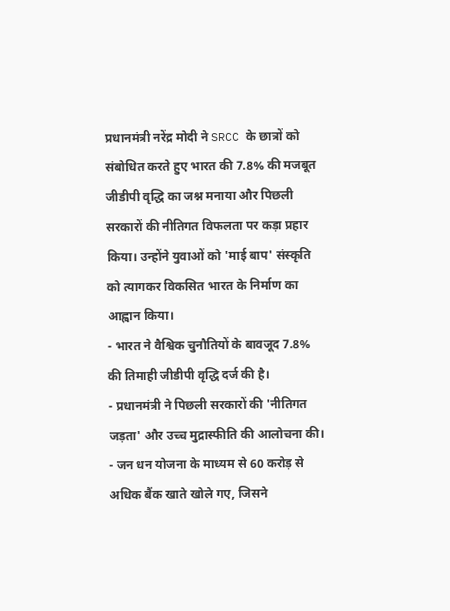प्रधानमंत्री नरेंद्र मोदी ने SRCC के छात्रों को संबोधित करते हुए भारत की 7.8% की मजबूत जीडीपी वृद्धि का जश्न मनाया और पिछली सरकारों की नीतिगत विफलता पर कड़ा प्रहार किया। उन्होंने युवाओं को 'माई बाप' संस्कृति को त्यागकर विकसित भारत के निर्माण का आह्वान किया।
- भारत ने वैश्विक चुनौतियों के बावजूद 7.8% की तिमाही जीडीपी वृद्धि दर्ज की है।
- प्रधानमंत्री ने पिछली सरकारों की 'नीतिगत जड़ता' और उच्च मुद्रास्फीति की आलोचना की।
- जन धन योजना के माध्यम से 60 करोड़ से अधिक बैंक खाते खोले गए, जिसने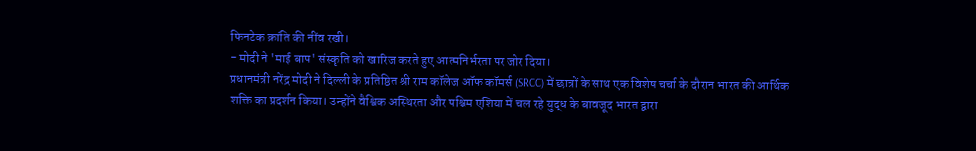फिनटेक क्रांति की नींव रखी।
- मोदी ने 'माई बाप' संस्कृति को खारिज करते हुए आत्मनिर्भरता पर जोर दिया।
प्रधानमंत्री नरेंद्र मोदी ने दिल्ली के प्रतिष्ठित श्री राम कॉलेज ऑफ कॉमर्स (SRCC) में छात्रों के साथ एक विशेष चर्चा के दौरान भारत की आर्थिक शक्ति का प्रदर्शन किया। उन्होंने वैश्विक अस्थिरता और पश्चिम एशिया में चल रहे युद्ध के बावजूद भारत द्वारा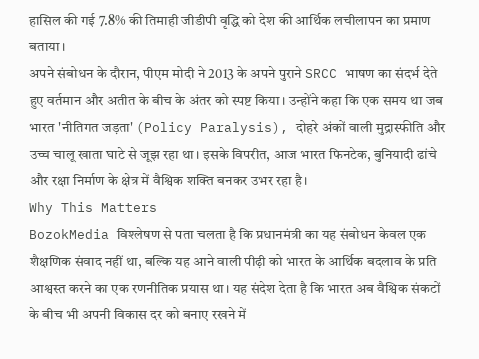हासिल की गई 7.8% की तिमाही जीडीपी वृद्धि को देश की आर्थिक लचीलापन का प्रमाण बताया।
अपने संबोधन के दौरान, पीएम मोदी ने 2013 के अपने पुराने SRCC भाषण का संदर्भ देते हुए वर्तमान और अतीत के बीच के अंतर को स्पष्ट किया। उन्होंने कहा कि एक समय था जब भारत 'नीतिगत जड़ता' (Policy Paralysis), दोहरे अंकों वाली मुद्रास्फीति और उच्च चालू खाता घाटे से जूझ रहा था। इसके विपरीत, आज भारत फिनटेक, बुनियादी ढांचे और रक्षा निर्माण के क्षेत्र में वैश्विक शक्ति बनकर उभर रहा है।
Why This Matters
BozokMedia विश्लेषण से पता चलता है कि प्रधानमंत्री का यह संबोधन केवल एक शैक्षणिक संवाद नहीं था, बल्कि यह आने वाली पीढ़ी को भारत के आर्थिक बदलाव के प्रति आश्वस्त करने का एक रणनीतिक प्रयास था। यह संदेश देता है कि भारत अब वैश्विक संकटों के बीच भी अपनी विकास दर को बनाए रखने में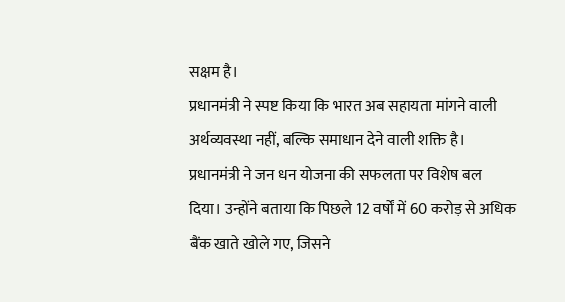सक्षम है।
प्रधानमंत्री ने स्पष्ट किया कि भारत अब सहायता मांगने वाली अर्थव्यवस्था नहीं, बल्कि समाधान देने वाली शक्ति है।
प्रधानमंत्री ने जन धन योजना की सफलता पर विशेष बल दिया। उन्होंने बताया कि पिछले 12 वर्षों में 60 करोड़ से अधिक बैंक खाते खोले गए, जिसने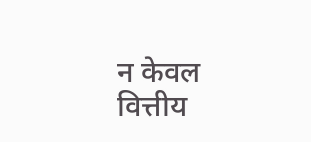न केवल वित्तीय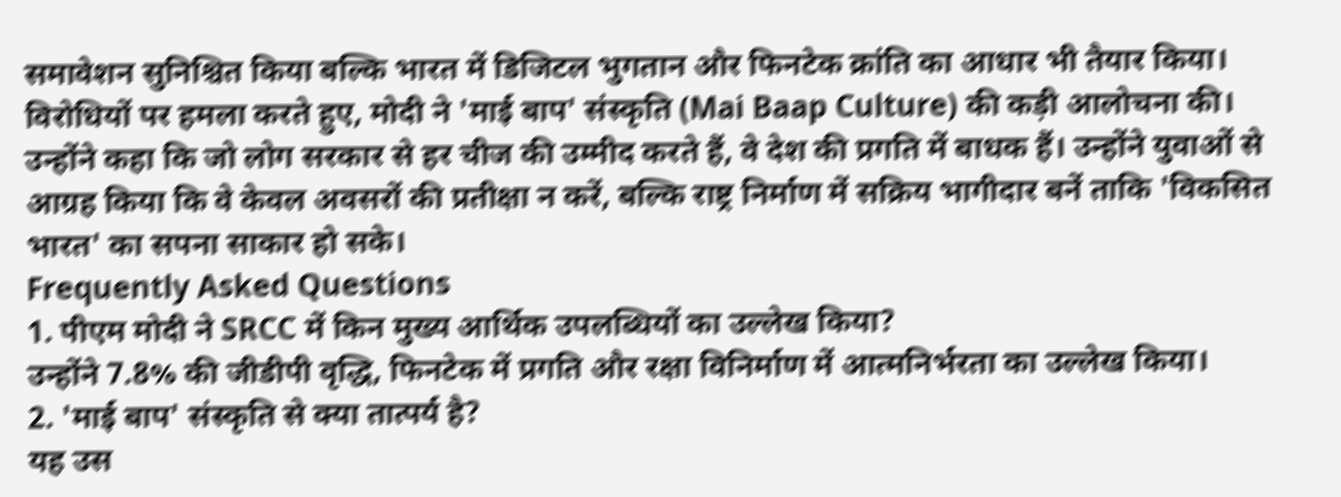समावेशन सुनिश्चित किया बल्कि भारत में डिजिटल भुगतान और फिनटेक क्रांति का आधार भी तैयार किया।
विरोधियों पर हमला करते हुए, मोदी ने 'माई बाप' संस्कृति (Mai Baap Culture) की कड़ी आलोचना की। उन्होंने कहा कि जो लोग सरकार से हर चीज की उम्मीद करते हैं, वे देश की प्रगति में बाधक हैं। उन्होंने युवाओं से आग्रह किया कि वे केवल अवसरों की प्रतीक्षा न करें, बल्कि राष्ट्र निर्माण में सक्रिय भागीदार बनें ताकि 'विकसित भारत' का सपना साकार हो सके।
Frequently Asked Questions
1. पीएम मोदी ने SRCC में किन मुख्य आर्थिक उपलब्धियों का उल्लेख किया?
उन्होंने 7.8% की जीडीपी वृद्धि, फिनटेक में प्रगति और रक्षा विनिर्माण में आत्मनिर्भरता का उल्लेख किया।
2. 'माई बाप' संस्कृति से क्या तात्पर्य है?
यह उस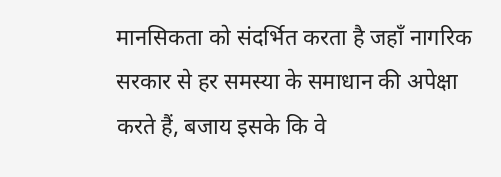मानसिकता को संदर्भित करता है जहाँ नागरिक सरकार से हर समस्या के समाधान की अपेक्षा करते हैं, बजाय इसके कि वे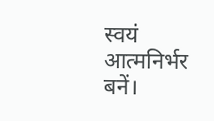स्वयं आत्मनिर्भर बनें।